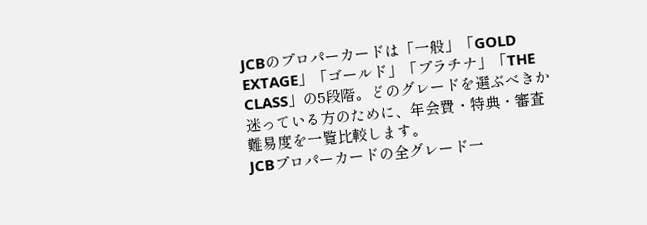JCBのプロパーカードは「一般」「GOLD EXTAGE」「ゴールド」「プラチナ」「THE CLASS」の5段階。どのグレードを選ぶべきか迷っている方のために、年会費・特典・審査難易度を一覧比較します。
JCBプロパーカードの全グレード一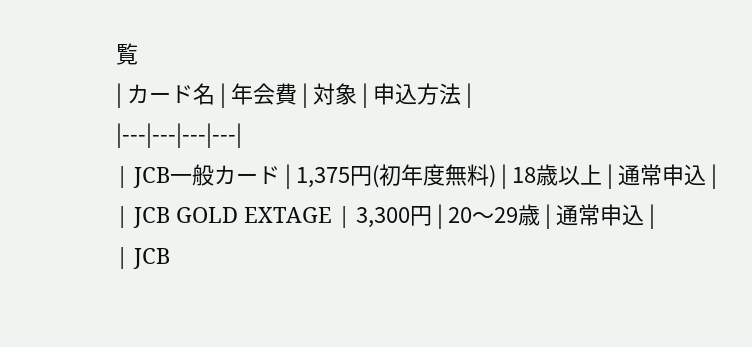覧
| カード名 | 年会費 | 対象 | 申込方法 |
|---|---|---|---|
| JCB一般カード | 1,375円(初年度無料) | 18歳以上 | 通常申込 |
| JCB GOLD EXTAGE | 3,300円 | 20〜29歳 | 通常申込 |
| JCB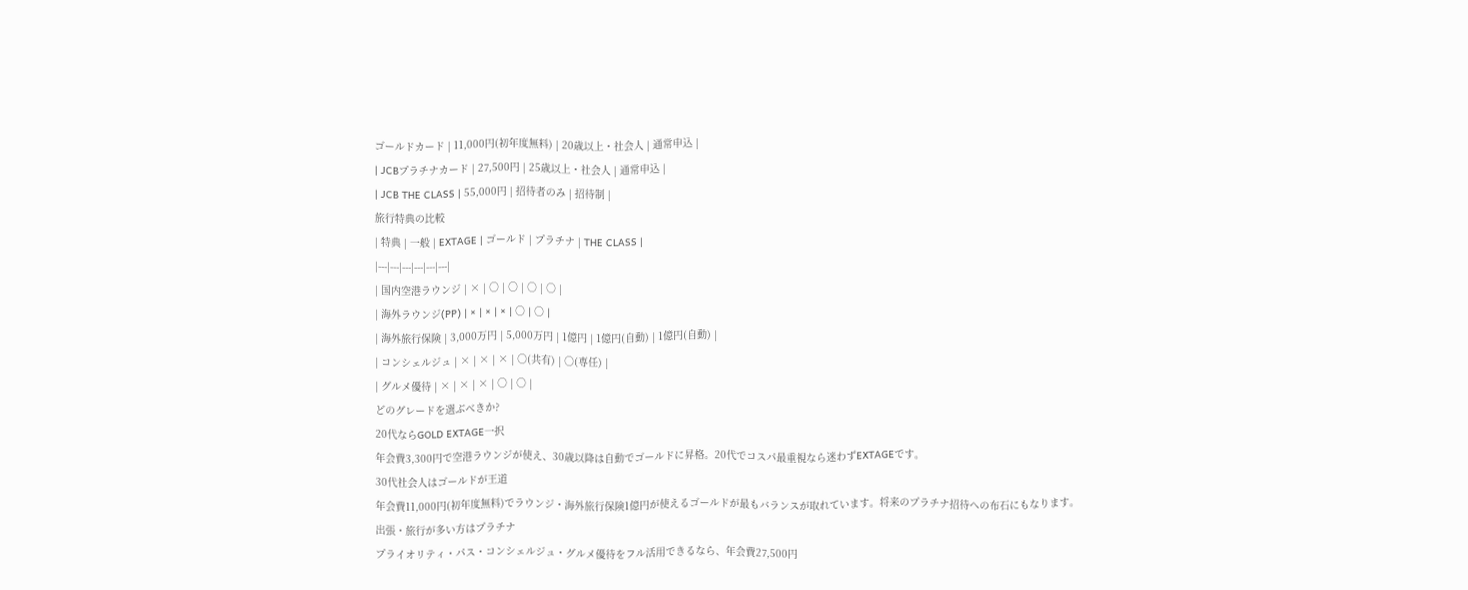ゴールドカード | 11,000円(初年度無料) | 20歳以上・社会人 | 通常申込 |
| JCBプラチナカード | 27,500円 | 25歳以上・社会人 | 通常申込 |
| JCB THE CLASS | 55,000円 | 招待者のみ | 招待制 |
旅行特典の比較
| 特典 | 一般 | EXTAGE | ゴールド | プラチナ | THE CLASS |
|---|---|---|---|---|---|
| 国内空港ラウンジ | × | ○ | ○ | ○ | ○ |
| 海外ラウンジ(PP) | × | × | × | ○ | ○ |
| 海外旅行保険 | 3,000万円 | 5,000万円 | 1億円 | 1億円(自動) | 1億円(自動) |
| コンシェルジュ | × | × | × | ○(共有) | ○(専任) |
| グルメ優待 | × | × | × | ○ | ○ |
どのグレードを選ぶべきか?
20代ならGOLD EXTAGE一択
年会費3,300円で空港ラウンジが使え、30歳以降は自動でゴールドに昇格。20代でコスパ最重視なら迷わずEXTAGEです。
30代社会人はゴールドが王道
年会費11,000円(初年度無料)でラウンジ・海外旅行保険1億円が使えるゴールドが最もバランスが取れています。将来のプラチナ招待への布石にもなります。
出張・旅行が多い方はプラチナ
プライオリティ・パス・コンシェルジュ・グルメ優待をフル活用できるなら、年会費27,500円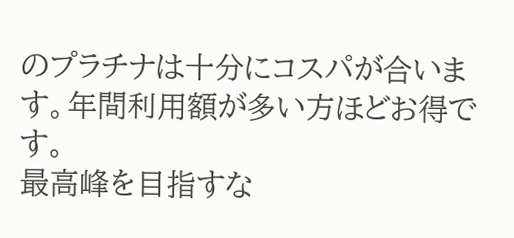のプラチナは十分にコスパが合います。年間利用額が多い方ほどお得です。
最高峰を目指すな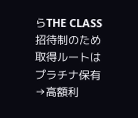らTHE CLASS
招待制のため取得ルートはプラチナ保有→高額利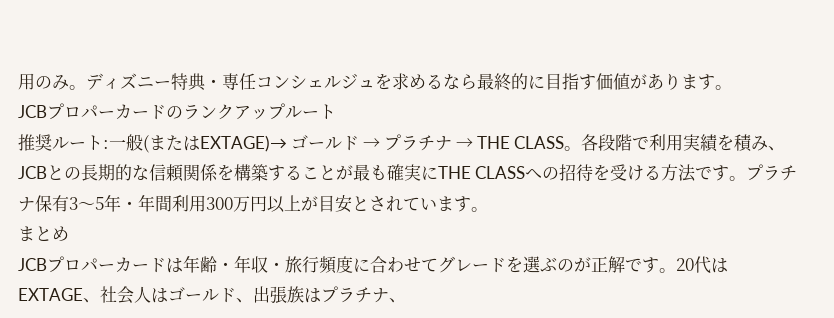用のみ。ディズニー特典・専任コンシェルジュを求めるなら最終的に目指す価値があります。
JCBプロパーカードのランクアップルート
推奨ルート:一般(またはEXTAGE)→ ゴールド → プラチナ → THE CLASS。各段階で利用実績を積み、JCBとの長期的な信頼関係を構築することが最も確実にTHE CLASSへの招待を受ける方法です。プラチナ保有3〜5年・年間利用300万円以上が目安とされています。
まとめ
JCBプロパーカードは年齢・年収・旅行頻度に合わせてグレードを選ぶのが正解です。20代はEXTAGE、社会人はゴールド、出張族はプラチナ、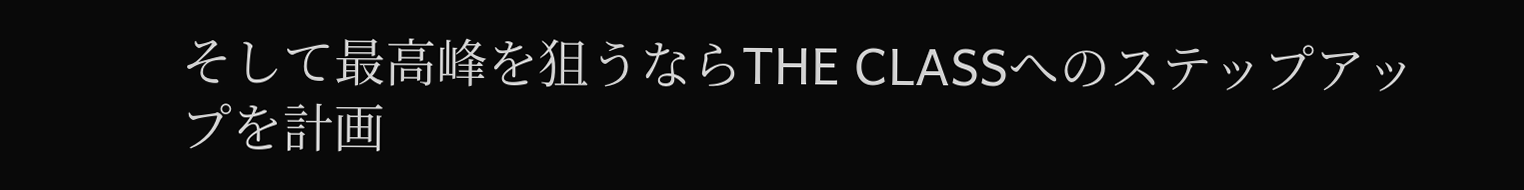そして最高峰を狙うならTHE CLASSへのステップアップを計画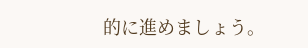的に進めましょう。